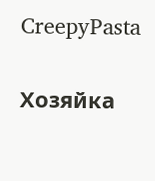CreepyPasta

Хозяйка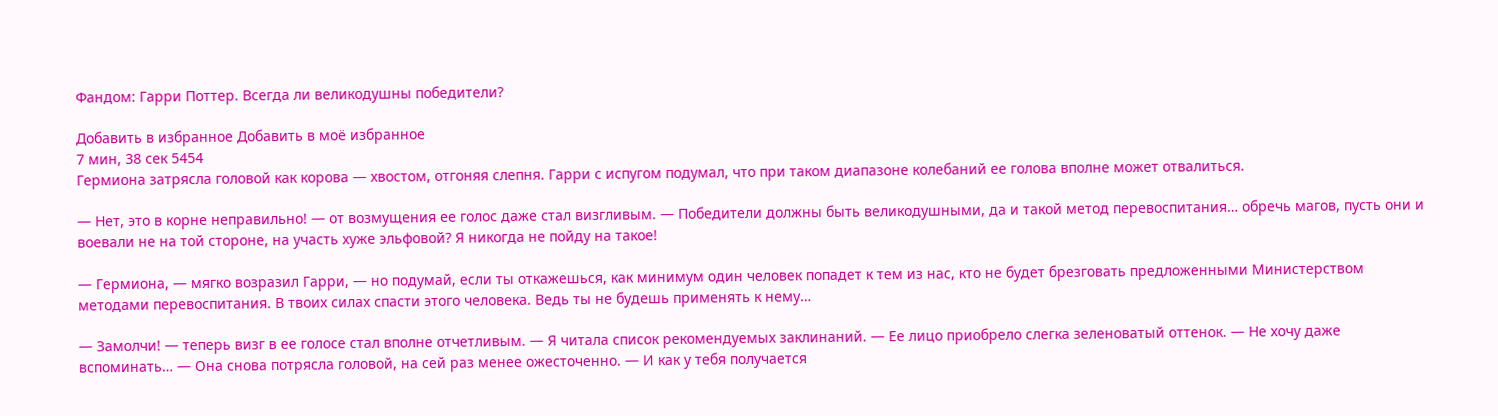Фандом: Гарри Поттер. Всегда ли великодушны победители?

Добавить в избранное Добавить в моё избранное
7 мин, 38 сек 5454
Гермиона затрясла головой как корова — хвостом, отгоняя слепня. Гарри с испугом подумал, что при таком диапазоне колебаний ее голова вполне может отвалиться.

— Нет, это в корне неправильно! — от возмущения ее голос даже стал визгливым. — Победители должны быть великодушными, да и такой метод перевоспитания… обречь магов, пусть они и воевали не на той стороне, на участь хуже эльфовой? Я никогда не пойду на такое!

— Гермиона, — мягко возразил Гарри, — но подумай, если ты откажешься, как минимум один человек попадет к тем из нас, кто не будет брезговать предложенными Министерством методами перевоспитания. В твоих силах спасти этого человека. Ведь ты не будешь применять к нему…

— Замолчи! — теперь визг в ее голосе стал вполне отчетливым. — Я читала список рекомендуемых заклинаний. — Ее лицо приобрело слегка зеленоватый оттенок. — Не хочу даже вспоминать… — Она снова потрясла головой, на сей раз менее ожесточенно. — И как у тебя получается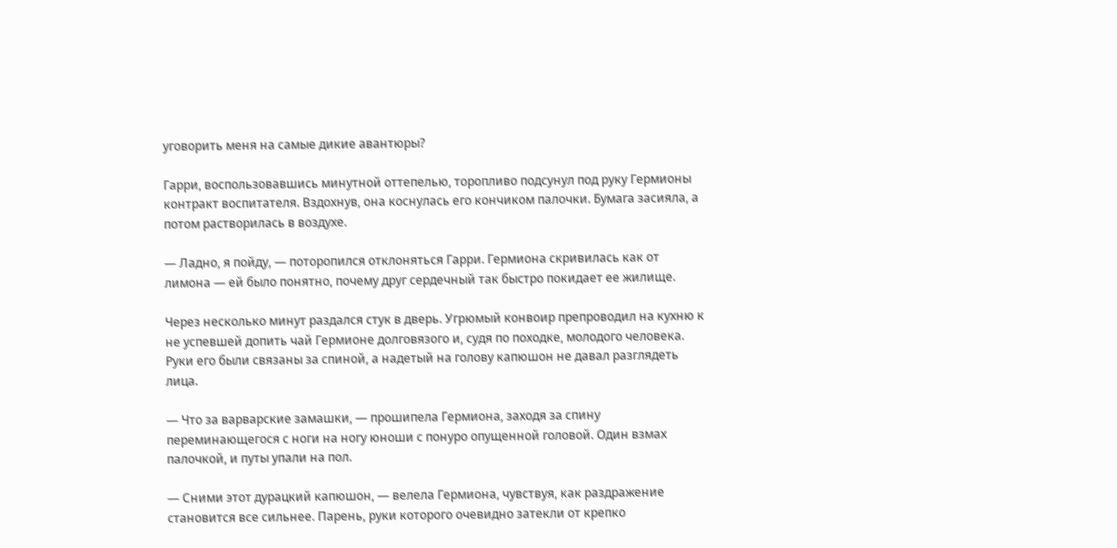уговорить меня на самые дикие авантюры?

Гарри, воспользовавшись минутной оттепелью, торопливо подсунул под руку Гермионы контракт воспитателя. Вздохнув, она коснулась его кончиком палочки. Бумага засияла, а потом растворилась в воздухе.

— Ладно, я пойду, — поторопился отклоняться Гарри. Гермиона скривилась как от лимона — ей было понятно, почему друг сердечный так быстро покидает ее жилище.

Через несколько минут раздался стук в дверь. Угрюмый конвоир препроводил на кухню к не успевшей допить чай Гермионе долговязого и, судя по походке, молодого человека. Руки его были связаны за спиной, а надетый на голову капюшон не давал разглядеть лица.

— Что за варварские замашки, — прошипела Гермиона, заходя за спину переминающегося с ноги на ногу юноши с понуро опущенной головой. Один взмах палочкой, и путы упали на пол.

— Сними этот дурацкий капюшон, — велела Гермиона, чувствуя, как раздражение становится все сильнее. Парень, руки которого очевидно затекли от крепко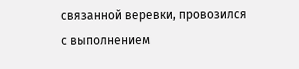связанной веревки, провозился с выполнением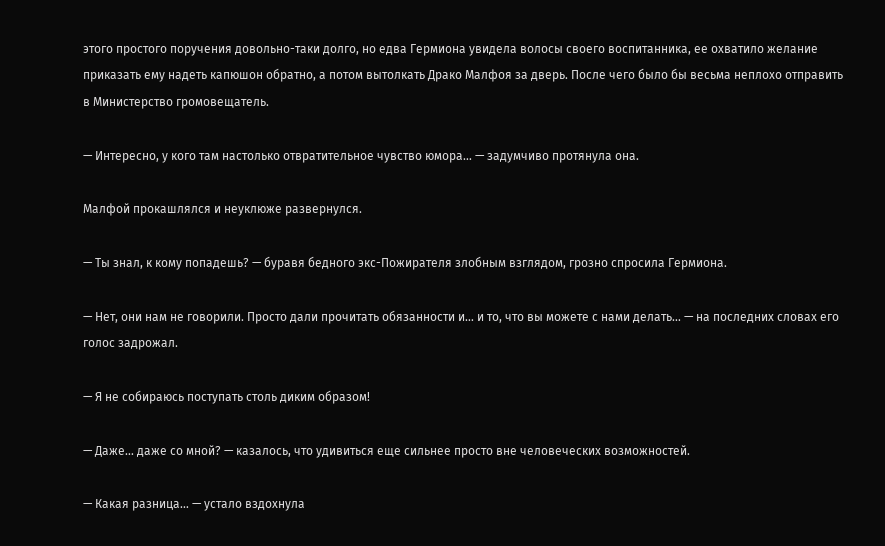этого простого поручения довольно-таки долго, но едва Гермиона увидела волосы своего воспитанника, ее охватило желание приказать ему надеть капюшон обратно, а потом вытолкать Драко Малфоя за дверь. После чего было бы весьма неплохо отправить в Министерство громовещатель.

— Интересно, у кого там настолько отвратительное чувство юмора… — задумчиво протянула она.

Малфой прокашлялся и неуклюже развернулся.

— Ты знал, к кому попадешь? — буравя бедного экс-Пожирателя злобным взглядом, грозно спросила Гермиона.

— Нет, они нам не говорили. Просто дали прочитать обязанности и… и то, что вы можете с нами делать… — на последних словах его голос задрожал.

— Я не собираюсь поступать столь диким образом!

— Даже… даже со мной? — казалось, что удивиться еще сильнее просто вне человеческих возможностей.

— Какая разница… — устало вздохнула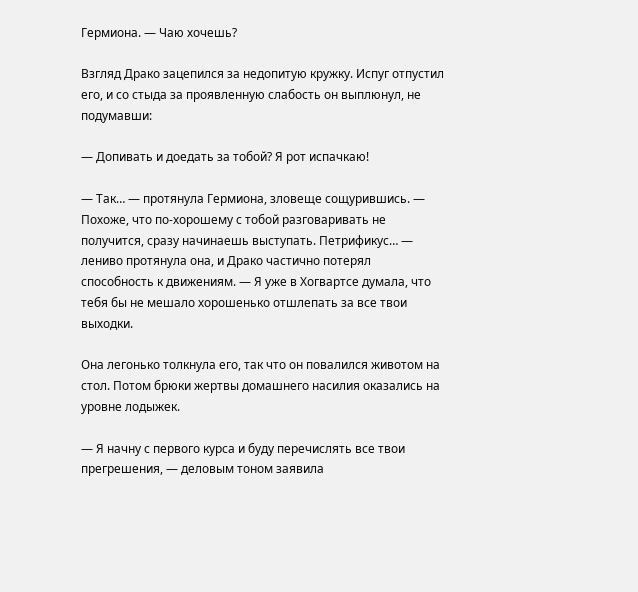Гермиона. — Чаю хочешь?

Взгляд Драко зацепился за недопитую кружку. Испуг отпустил его, и со стыда за проявленную слабость он выплюнул, не подумавши:

— Допивать и доедать за тобой? Я рот испачкаю!

— Так… — протянула Гермиона, зловеще сощурившись. — Похоже, что по-хорошему с тобой разговаривать не получится, сразу начинаешь выступать. Петрификус… — лениво протянула она, и Драко частично потерял способность к движениям. — Я уже в Хогвартсе думала, что тебя бы не мешало хорошенько отшлепать за все твои выходки.

Она легонько толкнула его, так что он повалился животом на стол. Потом брюки жертвы домашнего насилия оказались на уровне лодыжек.

— Я начну с первого курса и буду перечислять все твои прегрешения, — деловым тоном заявила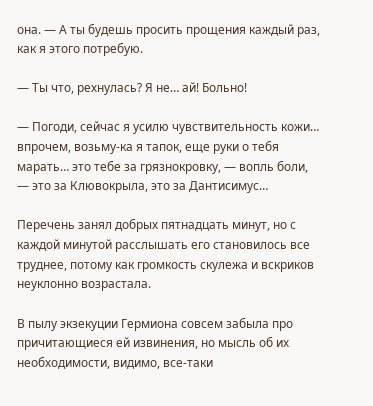она. — А ты будешь просить прощения каждый раз, как я этого потребую.

— Ты что, рехнулась? Я не… ай! Больно!

— Погоди, сейчас я усилю чувствительность кожи… впрочем, возьму-ка я тапок, еще руки о тебя марать… это тебе за грязнокровку, — вопль боли, — это за Клювокрыла, это за Дантисимус…

Перечень занял добрых пятнадцать минут, но с каждой минутой расслышать его становилось все труднее, потому как громкость скулежа и вскриков неуклонно возрастала.

В пылу экзекуции Гермиона совсем забыла про причитающиеся ей извинения, но мысль об их необходимости, видимо, все-таки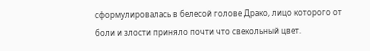сформулировалась в белесой голове Драко, лицо которого от боли и злости приняло почти что свекольный цвет.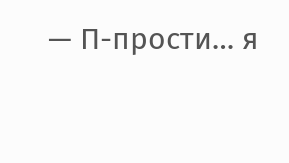— П-прости… я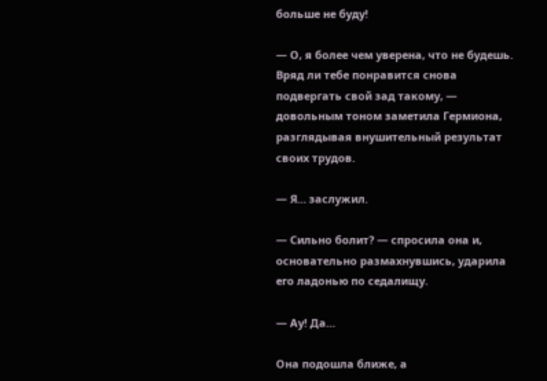больше не буду!

— О, я более чем уверена, что не будешь. Вряд ли тебе понравится снова подвергать свой зад такому, — довольным тоном заметила Гермиона, разглядывая внушительный результат своих трудов.

— Я… заслужил.

— Сильно болит? — спросила она и, основательно размахнувшись, ударила его ладонью по седалищу.

— Ау! Да…

Она подошла ближе, а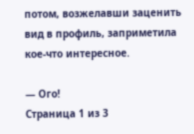потом, возжелавши заценить вид в профиль, заприметила кое-что интересное.

— Ого!
Страница 1 из 3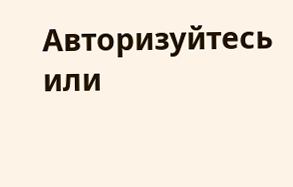Авторизуйтесь или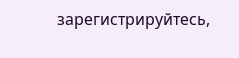зарегистрируйтесь,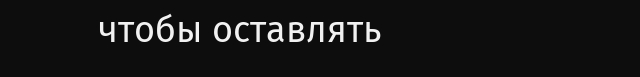чтобы оставлять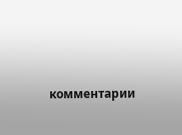комментарии